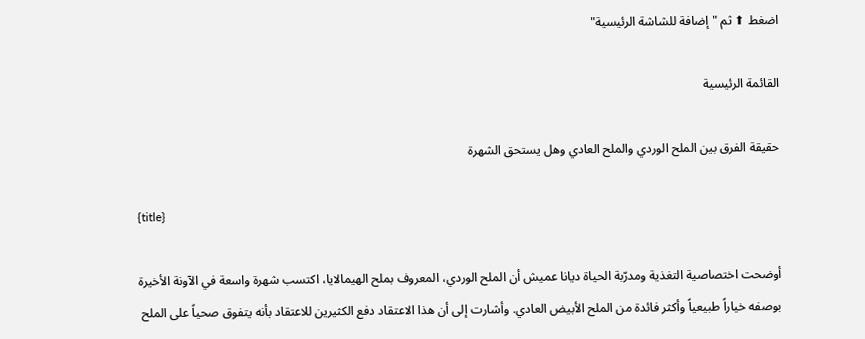اضغط ⬆ ثم "إضافة للشاشة الرئيسية"

القائمة الرئيسية

حقيقة الفرق بين الملح الوردي والملح العادي وهل يستحق الشهرة

{title}

أوضحت اختصاصية التغذية ومدرّبة الحياة ديانا عميش أن الملح الوردي، المعروف بملح الهيمالايا، اكتسب شهرة واسعة في الآونة الأخيرة بوصفه خياراً طبيعياً وأكثر فائدة من الملح الأبيض العادي. وأشارت إلى أن هذا الاعتقاد دفع الكثيرين للاعتقاد بأنه يتفوق صحياً على الملح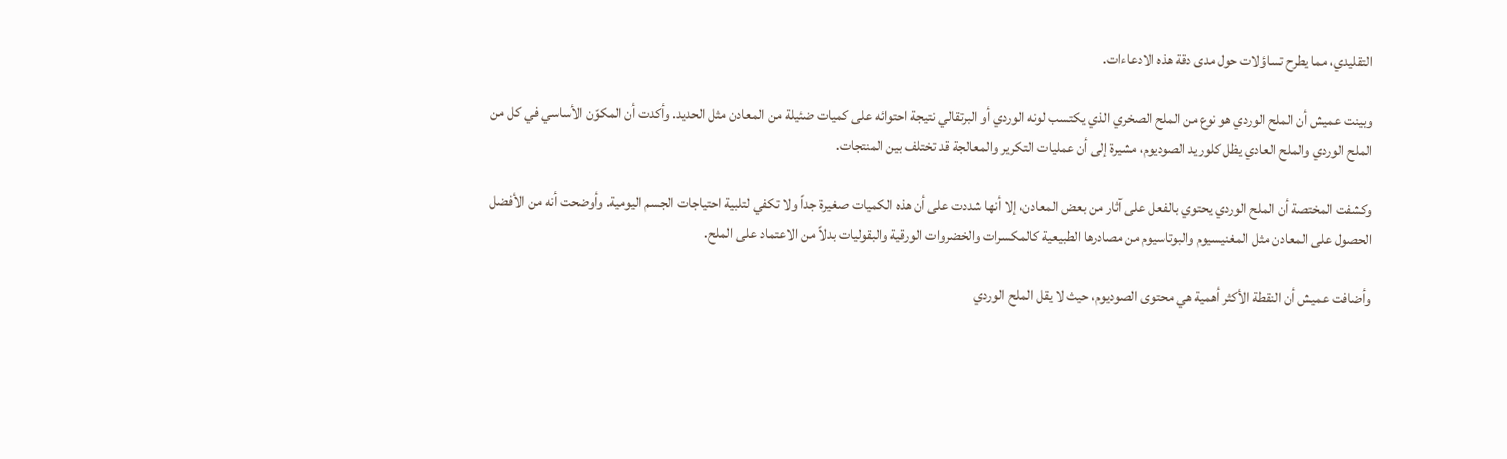التقليدي، مما يطرح تساؤلات حول مدى دقة هذه الادعاءات.

وبينت عميش أن الملح الوردي هو نوع من الملح الصخري الذي يكتسب لونه الوردي أو البرتقالي نتيجة احتوائه على كميات ضئيلة من المعادن مثل الحديد. وأكدت أن المكوّن الأساسي في كل من الملح الوردي والملح العادي يظل كلوريد الصوديوم، مشيرة إلى أن عمليات التكرير والمعالجة قد تختلف بين المنتجات.

وكشفت المختصة أن الملح الوردي يحتوي بالفعل على آثار من بعض المعادن، إلا أنها شددت على أن هذه الكميات صغيرة جداً ولا تكفي لتلبية احتياجات الجسم اليومية. وأوضحت أنه من الأفضل الحصول على المعادن مثل المغنيسيوم والبوتاسيوم من مصادرها الطبيعية كالمكسرات والخضروات الورقية والبقوليات بدلاً من الاعتماد على الملح.

وأضافت عميش أن النقطة الأكثر أهمية هي محتوى الصوديوم، حيث لا يقل الملح الوردي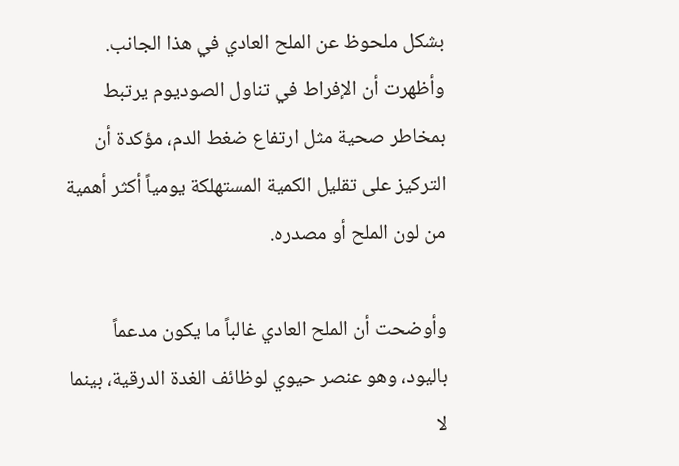بشكل ملحوظ عن الملح العادي في هذا الجانب. وأظهرت أن الإفراط في تناول الصوديوم يرتبط بمخاطر صحية مثل ارتفاع ضغط الدم، مؤكدة أن التركيز على تقليل الكمية المستهلكة يومياً أكثر أهمية من لون الملح أو مصدره.

وأوضحت أن الملح العادي غالباً ما يكون مدعماً باليود، وهو عنصر حيوي لوظائف الغدة الدرقية، بينما لا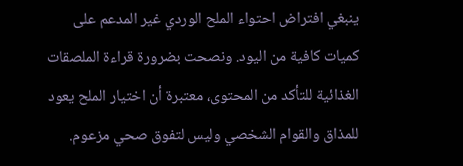ينبغي افتراض احتواء الملح الوردي غير المدعم على كميات كافية من اليود. ونصحت بضرورة قراءة الملصقات الغذائية للتأكد من المحتوى، معتبرة أن اختيار الملح يعود للمذاق والقوام الشخصي وليس لتفوق صحي مزعوم.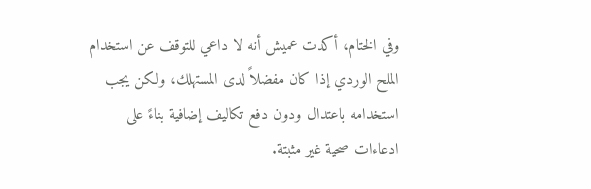وفي الختام، أكدت عميش أنه لا داعي للتوقف عن استخدام الملح الوردي إذا كان مفضلاً لدى المستهلك، ولكن يجب استخدامه باعتدال ودون دفع تكاليف إضافية بناءً على ادعاءات صحية غير مثبتة.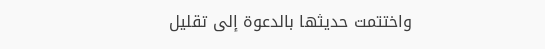واختتمت حديثها بالدعوة إلى تقليل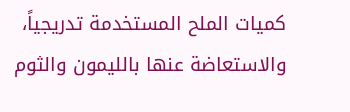كميات الملح المستخدمة تدريجياً، والاستعاضة عنها بالليمون والثوم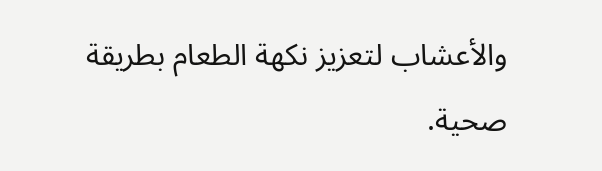والأعشاب لتعزيز نكهة الطعام بطريقة صحية.